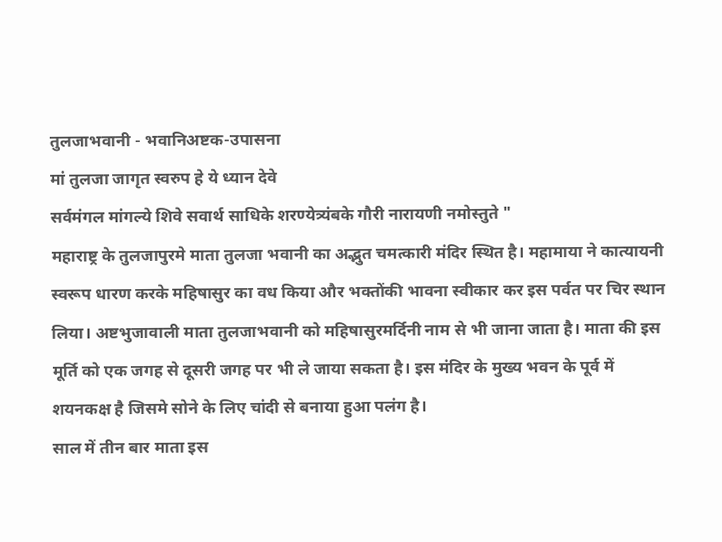तुलजाभवानी - भवानिअष्टक-उपासना
मां तुलजा जागृत स्वरुप हे ये ध्यान देवे
सर्वमंगल मांगल्ये शिवे सवार्थ साधिके शरण्येत्र्यंबके गौरी नारायणी नमोस्तुते "
महाराष्ट्र के तुलजापुरमे माता तुलजा भवानी का अद्भुत चमत्कारी मंदिर स्थित है। महामाया ने कात्यायनी स्वरूप धारण करके महिषासुर का वध किया और भक्तोंकी भावना स्वीकार कर इस पर्वत पर चिर स्थान लिया। अष्टभुजावाली माता तुलजाभवानी को महिषासुरमर्दिनी नाम से भी जाना जाता है। माता की इस मूर्ति को एक जगह से दूसरी जगह पर भी ले जाया सकता है। इस मंदिर के मुख्य भवन के पूर्व में शयनकक्ष है जिसमे सोने के लिए चांदी से बनाया हुआ पलंग है।
साल में तीन बार माता इस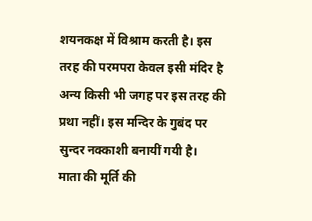शयनकक्ष में विश्राम करती है। इस तरह की परमपरा केवल इसी मंदिर है अन्य किसी भी जगह पर इस तरह की प्रथा नहीं। इस मन्दिर के गुबंद पर सुन्दर नक्काशी बनायीं गयी है।
माता की मूर्ति की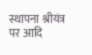स्थापना श्रीयंत्र पर आदि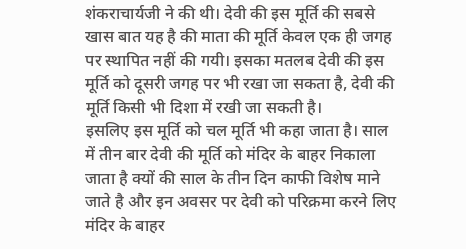शंकराचार्यजी ने की थी। देवी की इस मूर्ति की सबसे खास बात यह है की माता की मूर्ति केवल एक ही जगह पर स्थापित नहीं की गयी। इसका मतलब देवी की इस मूर्ति को दूसरी जगह पर भी रखा जा सकता है, देवी की मूर्ति किसी भी दिशा में रखी जा सकती है।
इसलिए इस मूर्ति को चल मूर्ति भी कहा जाता है। साल में तीन बार देवी की मूर्ति को मंदिर के बाहर निकाला जाता है क्यों की साल के तीन दिन काफी विशेष माने जाते है और इन अवसर पर देवी को परिक्रमा करने लिए मंदिर के बाहर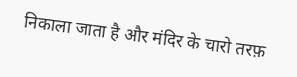निकाला जाता है और मंदिर के चारो तरफ़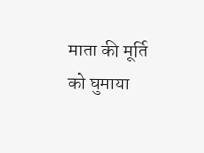माता की मूर्ति को घुमाया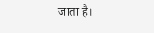जाता है।